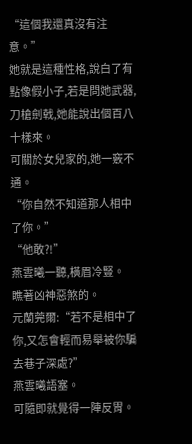“這個我還真沒有注意。”
她就是這種性格,說白了有點像假小子,若是問她武器,刀槍劍戟,她能說出個百八十樣來。
可關於女兒家的,她一竅不通。
“你自然不知道那人相中了你。”
“他敢?!”
燕雲曦一聽,橫眉冷豎。
瞧著凶神惡煞的。
元蘭莞爾:“若不是相中了你,又怎會輕而易舉被你騙去巷子深處?”
燕雲曦語塞。
可隨即就覺得一陣反胃。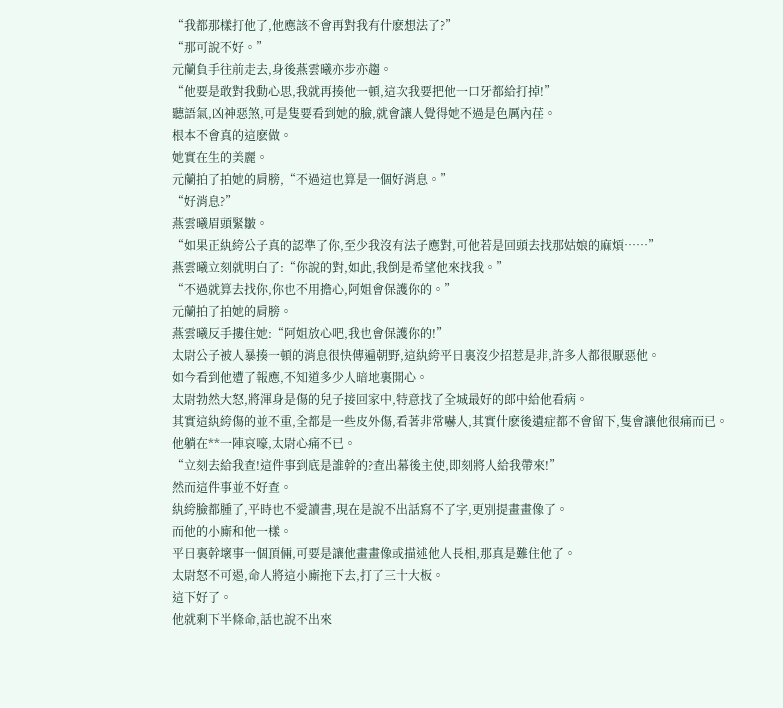“我都那樣打他了,他應該不會再對我有什麽想法了?”
“那可說不好。”
元蘭負手往前走去,身後燕雲曦亦步亦趨。
“他要是敢對我動心思,我就再揍他一頓,這次我要把他一口牙都給打掉!”
聽語氣,凶神惡煞,可是隻要看到她的臉,就會讓人覺得她不過是色厲內荏。
根本不會真的這麽做。
她實在生的美麗。
元蘭拍了拍她的肩膀,“不過這也算是一個好消息。”
“好消息?”
燕雲曦眉頭緊皺。
“如果正紈絝公子真的認準了你,至少我沒有法子應對,可他若是回頭去找那姑娘的麻煩……”
燕雲曦立刻就明白了:“你說的對,如此,我倒是希望他來找我。”
“不過就算去找你,你也不用擔心,阿姐會保護你的。”
元蘭拍了拍她的肩膀。
燕雲曦反手摟住她:“阿姐放心吧,我也會保護你的!”
太尉公子被人暴揍一頓的消息很快傳遍朝野,這紈絝平日裏沒少招惹是非,許多人都很厭惡他。
如今看到他遭了報應,不知道多少人暗地裏開心。
太尉勃然大怒,將渾身是傷的兒子接回家中,特意找了全城最好的郎中給他看病。
其實這紈絝傷的並不重,全都是一些皮外傷,看著非常嚇人,其實什麽後遺症都不會留下,隻會讓他很痛而已。
他躺在**一陣哀嚎,太尉心痛不已。
“立刻去給我查!這件事到底是誰幹的?查出幕後主使,即刻將人給我帶來!”
然而這件事並不好查。
紈絝臉都腫了,平時也不愛讀書,現在是說不出話寫不了字,更別提畫畫像了。
而他的小廝和他一樣。
平日裏幹壞事一個頂倆,可要是讓他畫畫像或描述他人長相,那真是難住他了。
太尉怒不可遏,命人將這小廝拖下去,打了三十大板。
這下好了。
他就剩下半條命,話也說不出來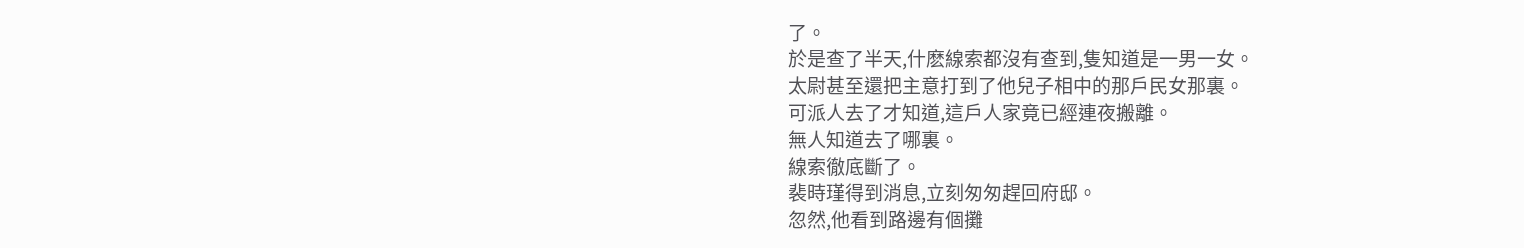了。
於是查了半天,什麽線索都沒有查到,隻知道是一男一女。
太尉甚至還把主意打到了他兒子相中的那戶民女那裏。
可派人去了才知道,這戶人家竟已經連夜搬離。
無人知道去了哪裏。
線索徹底斷了。
裴時瑾得到消息,立刻匆匆趕回府邸。
忽然,他看到路邊有個攤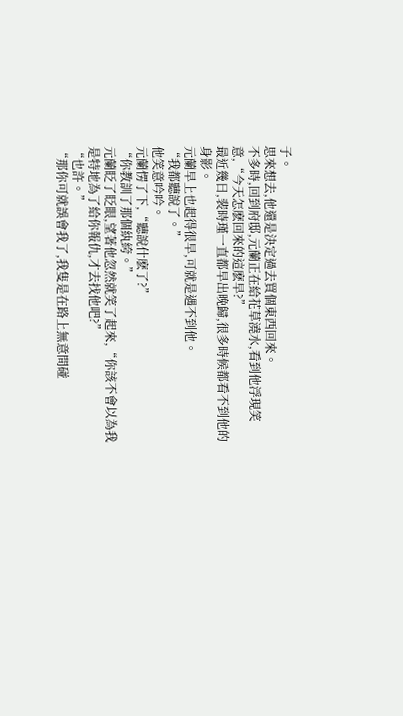子。
思來想去,他還是決定過去買個東西回來。
不多時,回到府邸,元蘭正在給花草澆水,看到他浮現笑意,“今天怎麽回來的這麽早?”
最近幾日,裴時瑾一直都早出晚歸,很多時候都看不到他的身影。
元蘭早上也起得很早,可就是遇不到他。
“我都聽說了。”
他笑意吟吟。
元蘭愣了下,“聽說什麽了?”
“你教訓了那個紈絝。”
元蘭眨了眨眼,望著他忽然就笑了起來,“你該不會以為我是特地為了給你報仇,才去找他吧?”
“也許。”
“那你可就誤會我了,我隻是在路上無意間碰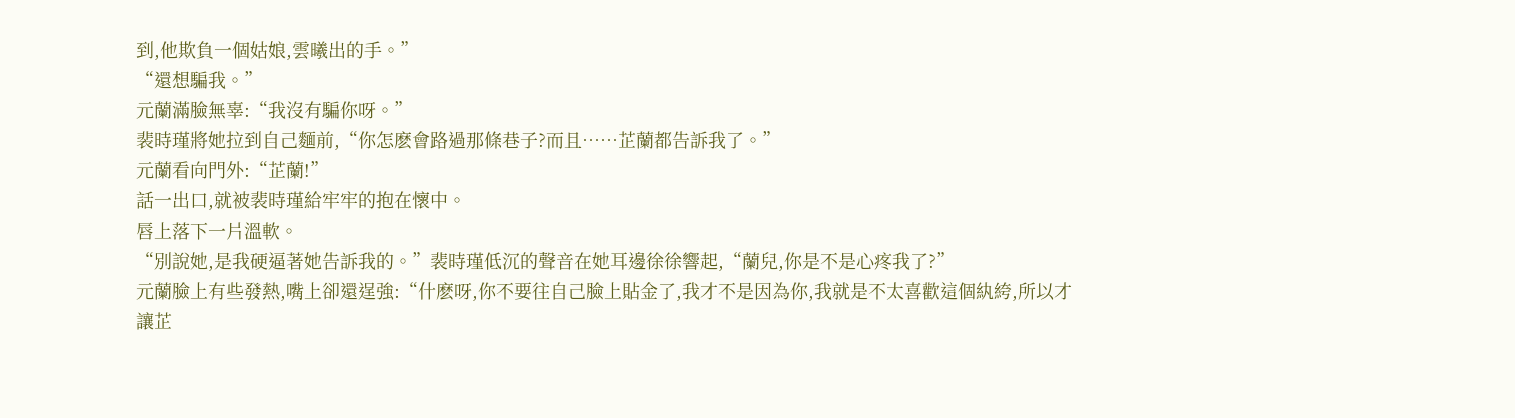到,他欺負一個姑娘,雲曦出的手。”
“還想騙我。”
元蘭滿臉無辜:“我沒有騙你呀。”
裴時瑾將她拉到自己麵前,“你怎麽會路過那條巷子?而且……芷蘭都告訴我了。”
元蘭看向門外:“芷蘭!”
話一出口,就被裴時瑾給牢牢的抱在懷中。
唇上落下一片溫軟。
“別說她,是我硬逼著她告訴我的。”裴時瑾低沉的聲音在她耳邊徐徐響起,“蘭兒,你是不是心疼我了?”
元蘭臉上有些發熱,嘴上卻還逞強:“什麽呀,你不要往自己臉上貼金了,我才不是因為你,我就是不太喜歡這個紈絝,所以才讓芷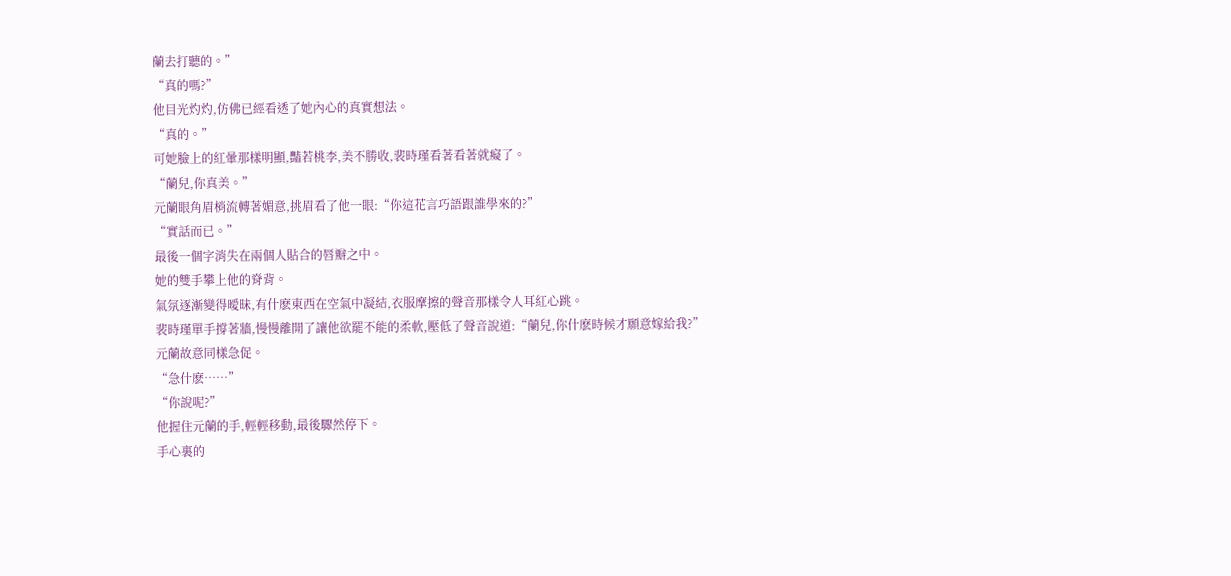蘭去打聽的。”
“真的嗎?”
他目光灼灼,仿佛已經看透了她內心的真實想法。
“真的。”
可她臉上的紅暈那樣明顯,豔若桃李,美不勝收,裴時瑾看著看著就癡了。
“蘭兒,你真美。”
元蘭眼角眉梢流轉著媚意,挑眉看了他一眼:“你這花言巧語跟誰學來的?”
“實話而已。”
最後一個字消失在兩個人貼合的唇瓣之中。
她的雙手攀上他的脊背。
氣氛逐漸變得曖昧,有什麽東西在空氣中凝結,衣服摩擦的聲音那樣令人耳紅心跳。
裴時瑾單手撐著牆,慢慢離開了讓他欲罷不能的柔軟,壓低了聲音說道:“蘭兒,你什麽時候才願意嫁給我?”
元蘭故意同樣急促。
“急什麽……”
“你說呢?”
他握住元蘭的手,輕輕移動,最後驟然停下。
手心裏的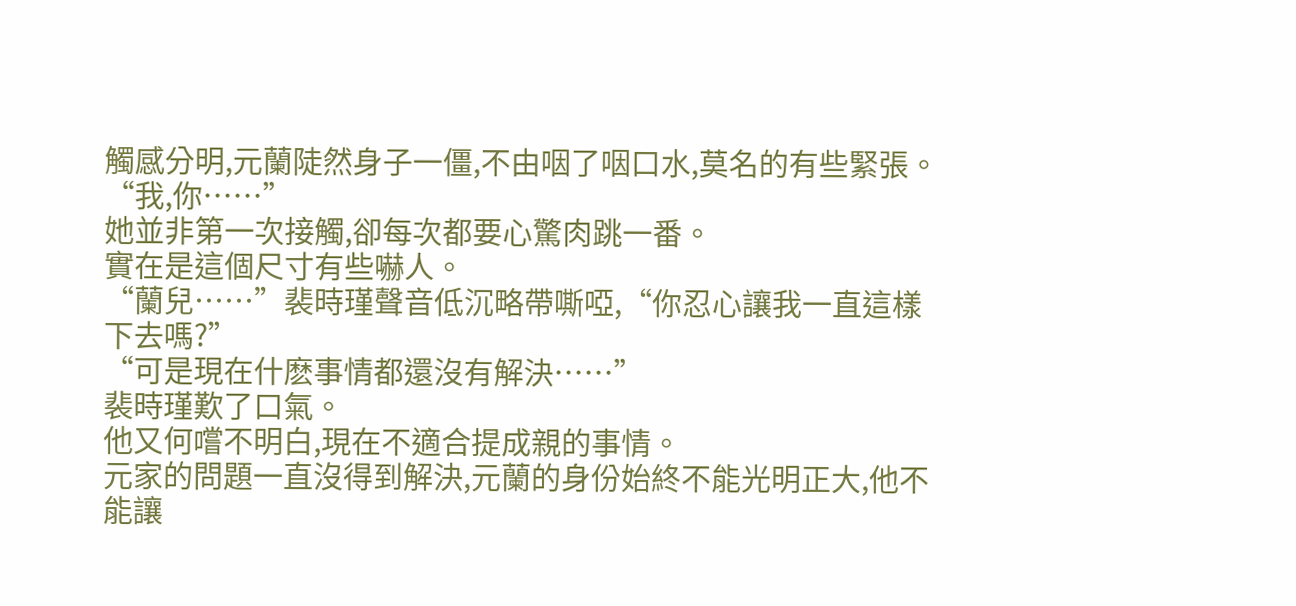觸感分明,元蘭陡然身子一僵,不由咽了咽口水,莫名的有些緊張。
“我,你……”
她並非第一次接觸,卻每次都要心驚肉跳一番。
實在是這個尺寸有些嚇人。
“蘭兒……”裴時瑾聲音低沉略帶嘶啞,“你忍心讓我一直這樣下去嗎?”
“可是現在什麽事情都還沒有解決……”
裴時瑾歎了口氣。
他又何嚐不明白,現在不適合提成親的事情。
元家的問題一直沒得到解決,元蘭的身份始終不能光明正大,他不能讓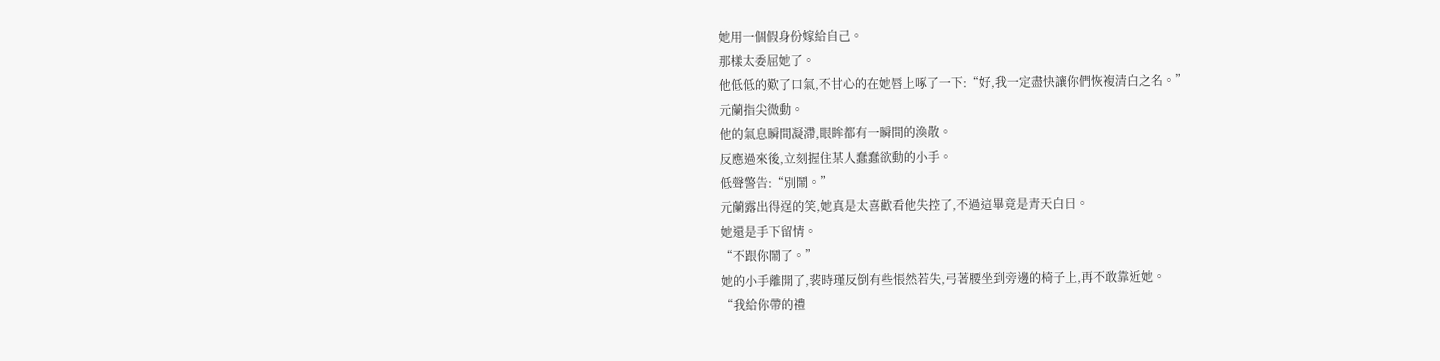她用一個假身份嫁給自己。
那樣太委屈她了。
他低低的歎了口氣,不甘心的在她唇上啄了一下:“好,我一定盡快讓你們恢複清白之名。”
元蘭指尖微動。
他的氣息瞬間凝滯,眼眸都有一瞬間的渙散。
反應過來後,立刻握住某人蠢蠢欲動的小手。
低聲警告:“別鬧。”
元蘭露出得逞的笑,她真是太喜歡看他失控了,不過這畢竟是青天白日。
她還是手下留情。
“不跟你鬧了。”
她的小手離開了,裴時瑾反倒有些悵然若失,弓著腰坐到旁邊的椅子上,再不敢靠近她。
“我給你帶的禮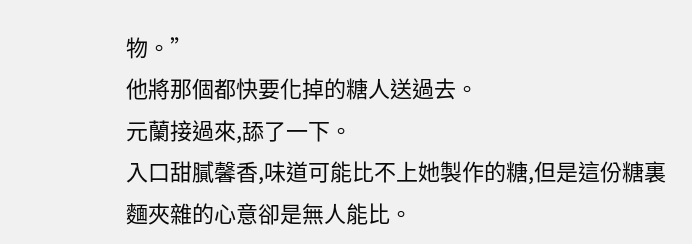物。”
他將那個都快要化掉的糖人送過去。
元蘭接過來,舔了一下。
入口甜膩馨香,味道可能比不上她製作的糖,但是這份糖裏麵夾雜的心意卻是無人能比。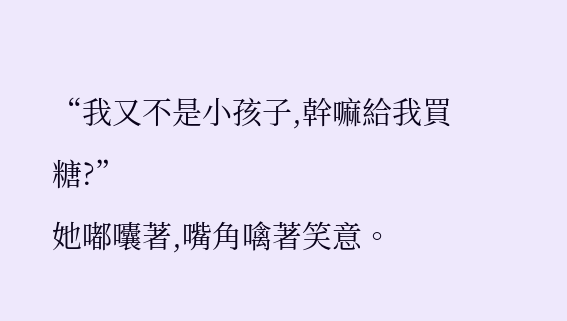“我又不是小孩子,幹嘛給我買糖?”
她嘟囔著,嘴角噙著笑意。